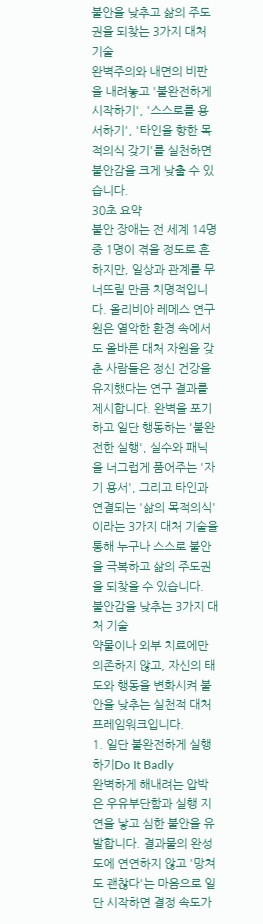불안을 낮추고 삶의 주도권을 되찾는 3가지 대처 기술
완벽주의와 내면의 비판을 내려놓고 '불완전하게 시작하기', '스스로를 용서하기', '타인을 향한 목적의식 갖기'를 실천하면 불안감을 크게 낮출 수 있습니다.
30초 요약
불안 장애는 전 세계 14명 중 1명이 겪을 정도로 흔하지만, 일상과 관계를 무너뜨릴 만큼 치명적입니다. 올리비아 레메스 연구원은 열악한 환경 속에서도 올바른 대처 자원을 갖춘 사람들은 정신 건강을 유지했다는 연구 결과를 제시합니다. 완벽을 포기하고 일단 행동하는 '불완전한 실행', 실수와 패닉을 너그럽게 품어주는 '자기 용서', 그리고 타인과 연결되는 '삶의 목적의식'이라는 3가지 대처 기술을 통해 누구나 스스로 불안을 극복하고 삶의 주도권을 되찾을 수 있습니다.
불안감을 낮추는 3가지 대처 기술
약물이나 외부 치료에만 의존하지 않고, 자신의 태도와 행동을 변화시켜 불안을 낮추는 실천적 대처 프레임워크입니다.
1. 일단 불완전하게 실행하기Do It Badly
완벽하게 해내려는 압박은 우유부단함과 실행 지연을 낳고 심한 불안을 유발합니다. 결과물의 완성도에 연연하지 않고 '망쳐도 괜찮다'는 마음으로 일단 시작하면 결정 속도가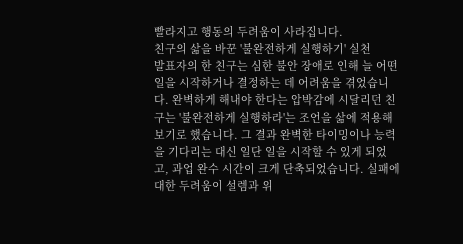빨라지고 행동의 두려움이 사라집니다.
친구의 삶을 바꾼 '불완전하게 실행하기' 실천
발표자의 한 친구는 심한 불안 장애로 인해 늘 어떤 일을 시작하거나 결정하는 데 어려움을 겪었습니다. 완벽하게 해내야 한다는 압박감에 시달리던 친구는 '불완전하게 실행하라'는 조언을 삶에 적용해 보기로 했습니다. 그 결과 완벽한 타이밍이나 능력을 기다리는 대신 일단 일을 시작할 수 있게 되었고, 과업 완수 시간이 크게 단축되었습니다. 실패에 대한 두려움이 설렘과 위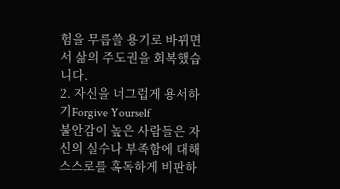험을 무릅쓸 용기로 바뀌면서 삶의 주도권을 회복했습니다.
2. 자신을 너그럽게 용서하기Forgive Yourself
불안감이 높은 사람들은 자신의 실수나 부족함에 대해 스스로를 혹독하게 비판하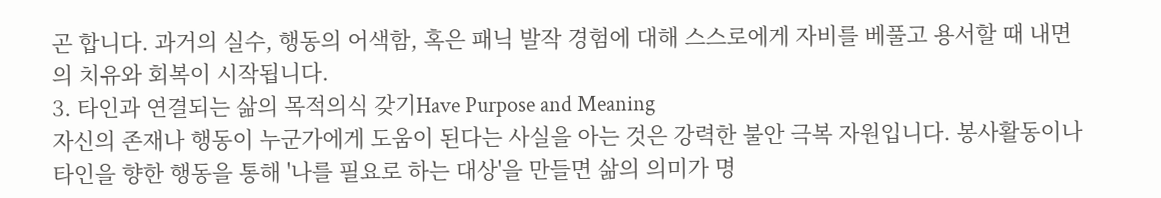곤 합니다. 과거의 실수, 행동의 어색함, 혹은 패닉 발작 경험에 대해 스스로에게 자비를 베풀고 용서할 때 내면의 치유와 회복이 시작됩니다.
3. 타인과 연결되는 삶의 목적의식 갖기Have Purpose and Meaning
자신의 존재나 행동이 누군가에게 도움이 된다는 사실을 아는 것은 강력한 불안 극복 자원입니다. 봉사활동이나 타인을 향한 행동을 통해 '나를 필요로 하는 대상'을 만들면 삶의 의미가 명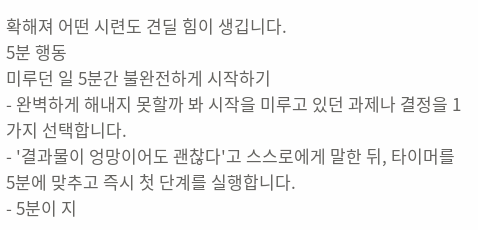확해져 어떤 시련도 견딜 힘이 생깁니다.
5분 행동
미루던 일 5분간 불완전하게 시작하기
- 완벽하게 해내지 못할까 봐 시작을 미루고 있던 과제나 결정을 1가지 선택합니다.
- '결과물이 엉망이어도 괜찮다'고 스스로에게 말한 뒤, 타이머를 5분에 맞추고 즉시 첫 단계를 실행합니다.
- 5분이 지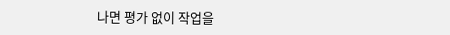나면 평가 없이 작업을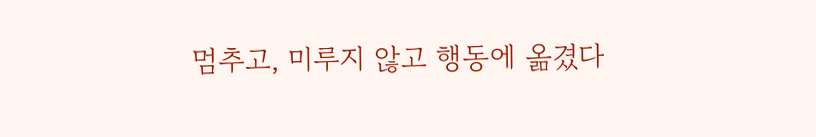멈추고, 미루지 않고 행동에 옮겼다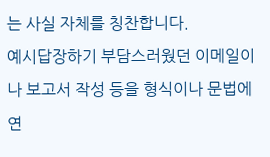는 사실 자체를 칭찬합니다.
예시답장하기 부담스러웠던 이메일이나 보고서 작성 등을 형식이나 문법에 연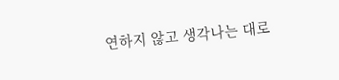연하지 않고 생각나는 대로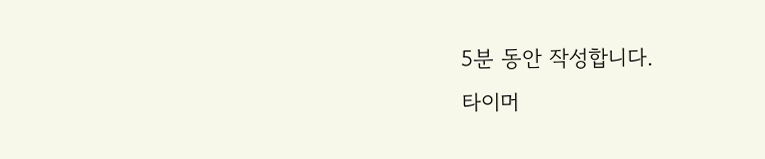5분 동안 작성합니다.
타이머